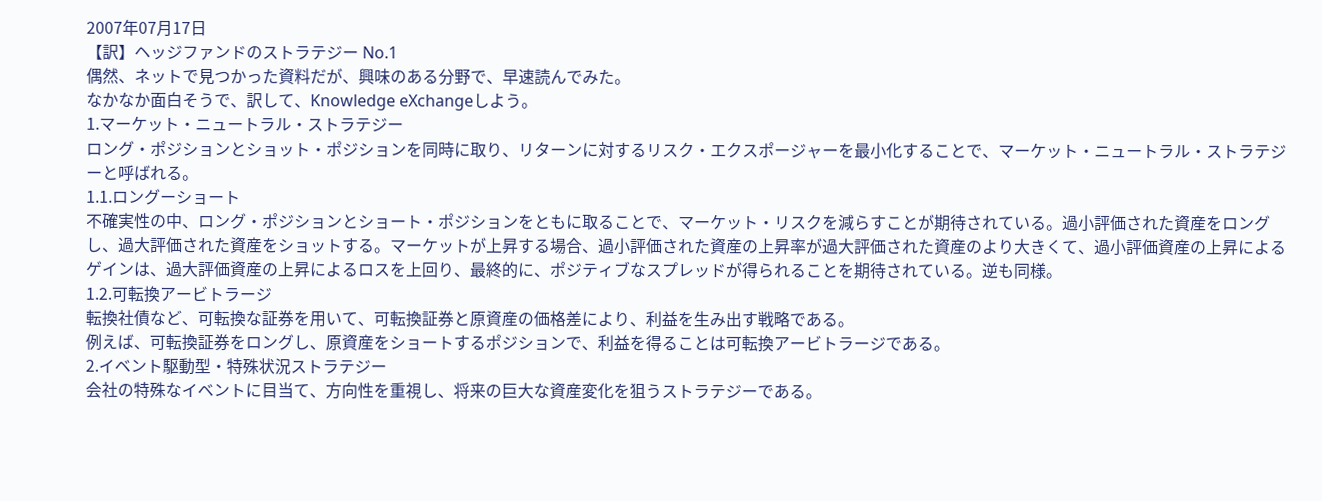2007年07月17日
【訳】ヘッジファンドのストラテジー No.1
偶然、ネットで見つかった資料だが、興味のある分野で、早速読んでみた。
なかなか面白そうで、訳して、Knowledge eXchangeしよう。
1.マーケット・ニュートラル・ストラテジー
ロング・ポジションとショット・ポジションを同時に取り、リターンに対するリスク・エクスポージャーを最小化することで、マーケット・ニュートラル・ストラテジーと呼ばれる。
1.1.ロングーショート
不確実性の中、ロング・ポジションとショート・ポジションをともに取ることで、マーケット・リスクを減らすことが期待されている。過小評価された資産をロングし、過大評価された資産をショットする。マーケットが上昇する場合、過小評価された資産の上昇率が過大評価された資産のより大きくて、過小評価資産の上昇によるゲインは、過大評価資産の上昇によるロスを上回り、最終的に、ポジティブなスプレッドが得られることを期待されている。逆も同様。
1.2.可転換アービトラージ
転換社債など、可転換な証券を用いて、可転換証券と原資産の価格差により、利益を生み出す戦略である。
例えば、可転換証券をロングし、原資産をショートするポジションで、利益を得ることは可転換アービトラージである。
2.イベント駆動型・特殊状況ストラテジー
会社の特殊なイベントに目当て、方向性を重視し、将来の巨大な資産変化を狙うストラテジーである。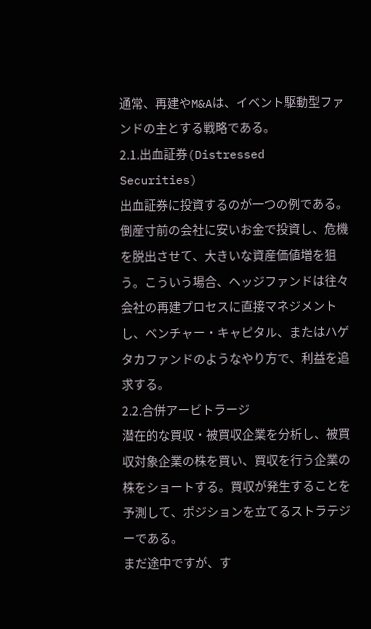通常、再建やM&Aは、イベント駆動型ファンドの主とする戦略である。
2.1.出血証券(Distressed Securities)
出血証券に投資するのが一つの例である。倒産寸前の会社に安いお金で投資し、危機を脱出させて、大きいな資産価値増を狙う。こういう場合、ヘッジファンドは往々会社の再建プロセスに直接マネジメントし、ベンチャー・キャピタル、またはハゲタカファンドのようなやり方で、利益を追求する。
2.2.合併アービトラージ
潜在的な買収・被買収企業を分析し、被買収対象企業の株を買い、買収を行う企業の株をショートする。買収が発生することを予測して、ポジションを立てるストラテジーである。
まだ途中ですが、す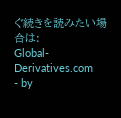ぐ続きを読みたい場合は:
Global-Derivatives.com
- by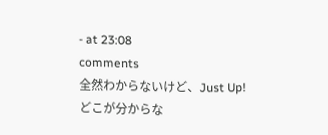- at 23:08
comments
全然わからないけど、Just Up!
どこが分からな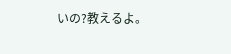いの?教えるよ。